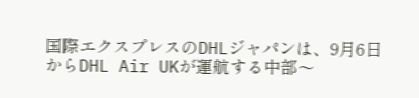国際エクスプレスのDHLジャパンは、9月6日からDHL Air UKが運航する中部〜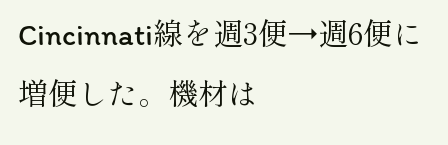Cincinnati線を週3便→週6便に増便した。機材は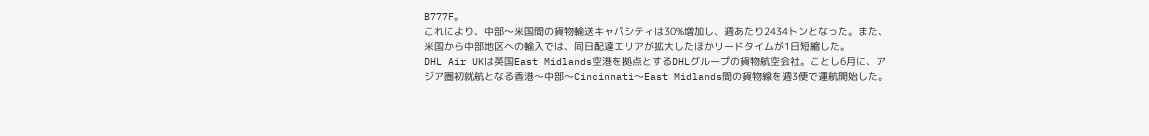B777F。
これにより、中部〜米国間の貨物輸送キャパシティは30%増加し、週あたり2434トンとなった。また、米国から中部地区への輸入では、同日配達エリアが拡大したほかリードタイムが1日短縮した。
DHL Air UKは英国East Midlands空港を拠点とするDHLグループの貨物航空会社。ことし6月に、アジア圏初就航となる香港〜中部〜Cincinnati〜East Midlands間の貨物線を週3便で運航開始した。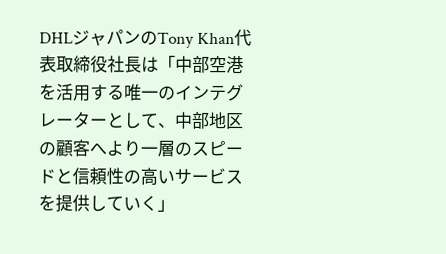DHLジャパンのTony Khan代表取締役社長は「中部空港を活用する唯一のインテグレーターとして、中部地区の顧客へより一層のスピードと信頼性の高いサービスを提供していく」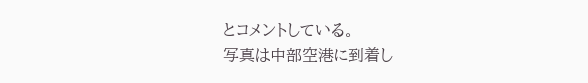とコメントしている。
写真は中部空港に到着し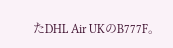たDHL Air UKのB777F。